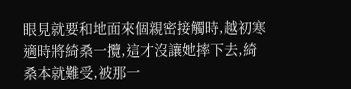眼見就要和地面來個親密接觸時,越初寒適時將綺桑一攬,這才沒讓她摔下去,綺桑本就難受,被那一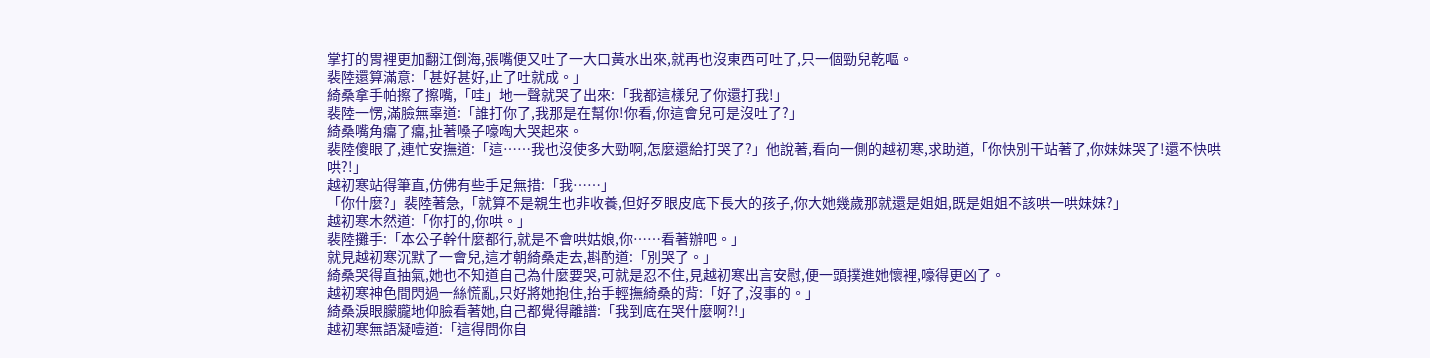掌打的胃裡更加翻江倒海,張嘴便又吐了一大口黃水出來,就再也沒東西可吐了,只一個勁兒乾嘔。
裴陸還算滿意:「甚好甚好,止了吐就成。」
綺桑拿手帕擦了擦嘴,「哇」地一聲就哭了出來:「我都這樣兒了你還打我!」
裴陸一愣,滿臉無辜道:「誰打你了,我那是在幫你!你看,你這會兒可是沒吐了?」
綺桑嘴角癟了癟,扯著嗓子嚎啕大哭起來。
裴陸傻眼了,連忙安撫道:「這……我也沒使多大勁啊,怎麼還給打哭了?」他說著,看向一側的越初寒,求助道,「你快別干站著了,你妹妹哭了!還不快哄哄?!」
越初寒站得筆直,仿佛有些手足無措:「我……」
「你什麼?」裴陸著急,「就算不是親生也非收養,但好歹眼皮底下長大的孩子,你大她幾歲那就還是姐姐,既是姐姐不該哄一哄妹妹?」
越初寒木然道:「你打的,你哄。」
裴陸攤手:「本公子幹什麼都行,就是不會哄姑娘,你……看著辦吧。」
就見越初寒沉默了一會兒,這才朝綺桑走去,斟酌道:「別哭了。」
綺桑哭得直抽氣,她也不知道自己為什麼要哭,可就是忍不住,見越初寒出言安慰,便一頭撲進她懷裡,嚎得更凶了。
越初寒神色間閃過一絲慌亂,只好將她抱住,抬手輕撫綺桑的背:「好了,沒事的。」
綺桑淚眼朦朧地仰臉看著她,自己都覺得離譜:「我到底在哭什麼啊?!」
越初寒無語凝噎道:「這得問你自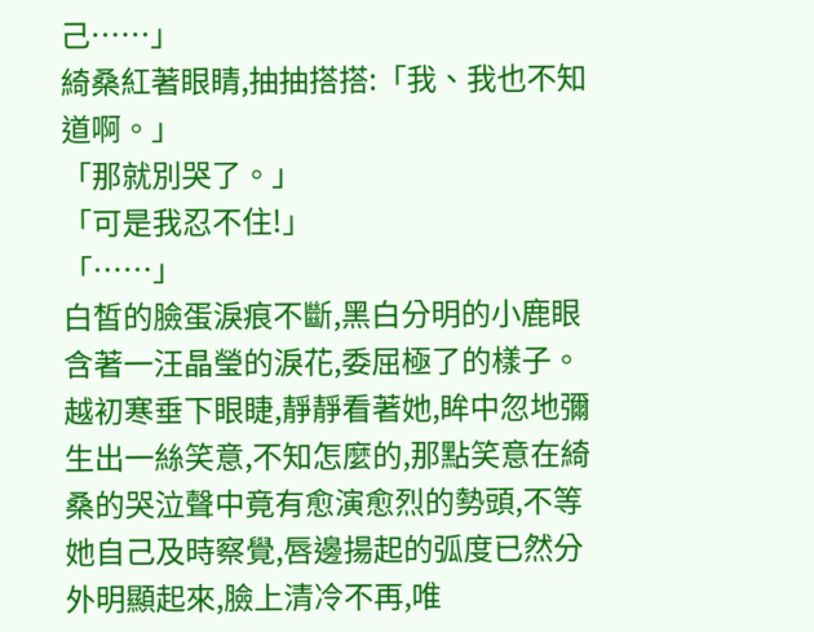己……」
綺桑紅著眼睛,抽抽搭搭:「我、我也不知道啊。」
「那就別哭了。」
「可是我忍不住!」
「……」
白皙的臉蛋淚痕不斷,黑白分明的小鹿眼含著一汪晶瑩的淚花,委屈極了的樣子。
越初寒垂下眼睫,靜靜看著她,眸中忽地彌生出一絲笑意,不知怎麼的,那點笑意在綺桑的哭泣聲中竟有愈演愈烈的勢頭,不等她自己及時察覺,唇邊揚起的弧度已然分外明顯起來,臉上清冷不再,唯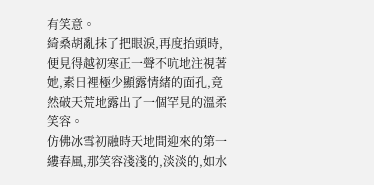有笑意。
綺桑胡亂抹了把眼淚,再度抬頭時,便見得越初寒正一聲不吭地注視著她,素日裡極少顯露情緒的面孔,竟然破天荒地露出了一個罕見的溫柔笑容。
仿佛冰雪初融時天地間迎來的第一縷春風,那笑容淺淺的,淡淡的,如水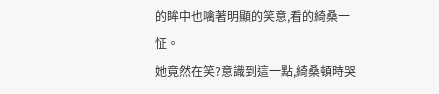的眸中也噙著明顯的笑意,看的綺桑一怔。
她竟然在笑?意識到這一點,綺桑頓時哭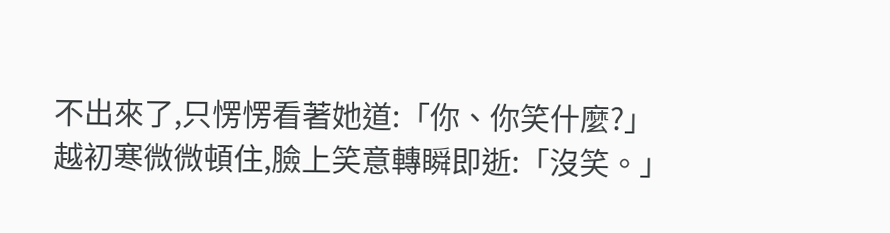不出來了,只愣愣看著她道:「你、你笑什麼?」
越初寒微微頓住,臉上笑意轉瞬即逝:「沒笑。」